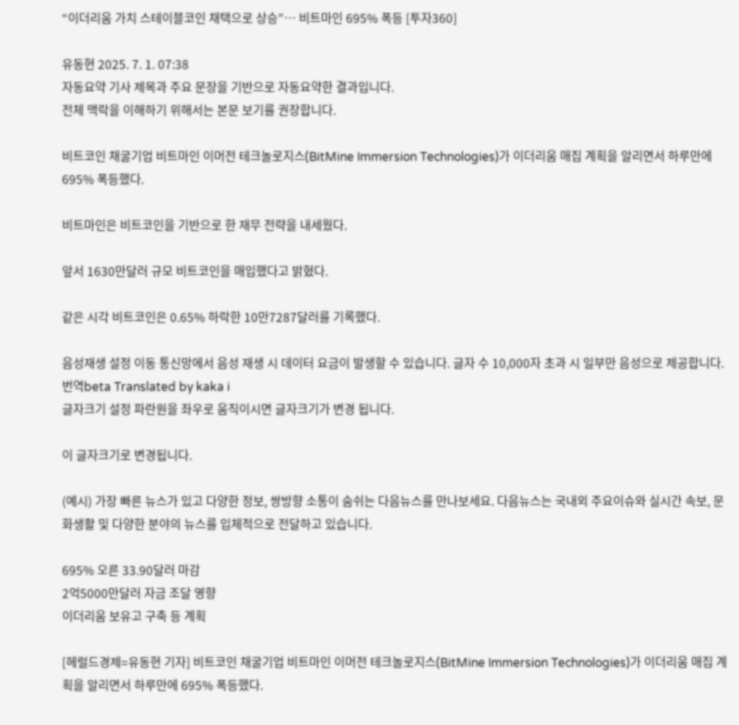“이더리움 가치 스테이블코인 채택으로 상승”… 비트마인 695% 폭등 [투자360]

유동현 2025. 7. 1. 07:38
자동요약 기사 제목과 주요 문장을 기반으로 자동요약한 결과입니다.
전체 맥락을 이해하기 위해서는 본문 보기를 권장합니다.

비트코인 채굴기업 비트마인 이머전 테크놀로지스(BitMine Immersion Technologies)가 이더리움 매집 계획을 알리면서 하루만에 695% 폭등했다.

비트마인은 비트코인을 기반으로 한 재무 전략을 내세웠다.

앞서 1630만달러 규모 비트코인을 매입했다고 밝혔다.

같은 시각 비트코인은 0.65% 하락한 10만7287달러를 기록했다.

음성재생 설정 이동 통신망에서 음성 재생 시 데이터 요금이 발생할 수 있습니다. 글자 수 10,000자 초과 시 일부만 음성으로 제공합니다.
번역beta Translated by kaka i
글자크기 설정 파란원을 좌우로 움직이시면 글자크기가 변경 됩니다.

이 글자크기로 변경됩니다.

(예시) 가장 빠른 뉴스가 있고 다양한 정보, 쌍방향 소통이 숨쉬는 다음뉴스를 만나보세요. 다음뉴스는 국내외 주요이슈와 실시간 속보, 문화생활 및 다양한 분야의 뉴스를 입체적으로 전달하고 있습니다.

695% 오른 33.90달러 마감
2억5000만달러 자금 조달 영향
이더리움 보유고 구축 등 계획

[헤럴드경제=유동현 기자] 비트코인 채굴기업 비트마인 이머전 테크놀로지스(BitMine Immersion Technologies)가 이더리움 매집 계획을 알리면서 하루만에 695% 폭등했다.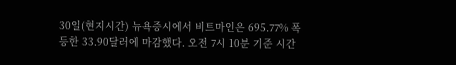30일(현지시간) 뉴욕증시에서 비트마인은 695.77% 폭등한 33.90달러에 마감했다. 오전 7시 10분 기준 시간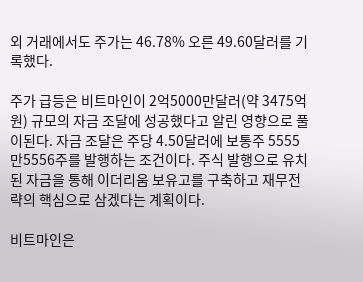외 거래에서도 주가는 46.78% 오른 49.60달러를 기록했다.

주가 급등은 비트마인이 2억5000만달러(약 3475억원) 규모의 자금 조달에 성공했다고 알린 영향으로 풀이된다. 자금 조달은 주당 4.50달러에 보통주 5555만5556주를 발행하는 조건이다. 주식 발행으로 유치된 자금을 통해 이더리움 보유고를 구축하고 재무전략의 핵심으로 삼겠다는 계획이다.

비트마인은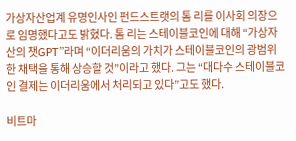가상자산업계 유명인사인 펀드스트랫의 톰 리를 이사회 의장으로 임명했다고도 밝혔다. 톰 리는 스테이블코인에 대해 “가상자산의 챗GPT”라며 “이더리움의 가치가 스테이블코인의 광범위한 채택을 통해 상승할 것”이라고 했다. 그는 “대다수 스테이블코인 결제는 이더리움에서 처리되고 있다”고도 했다.

비트마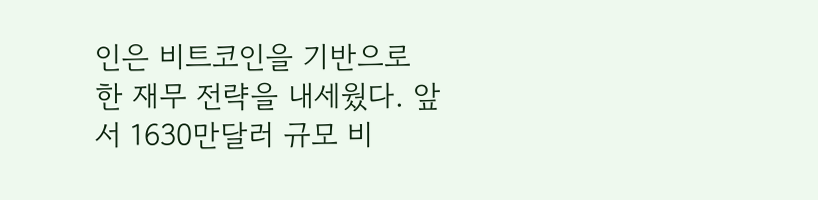인은 비트코인을 기반으로 한 재무 전략을 내세웠다. 앞서 1630만달러 규모 비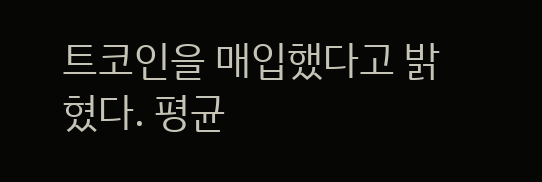트코인을 매입했다고 밝혔다. 평균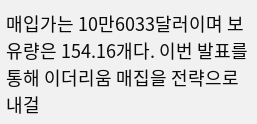매입가는 10만6033달러이며 보유량은 154.16개다. 이번 발표를 통해 이더리움 매집을 전략으로 내걸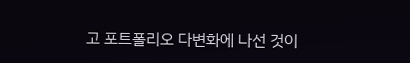고 포트폴리오 다변화에 나선 것이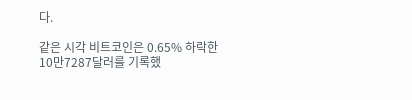다.

같은 시각 비트코인은 0.65% 하락한 10만7287달러를 기록했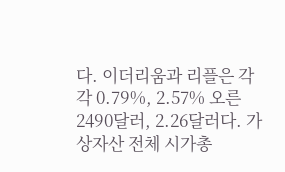다. 이더리움과 리플은 각각 0.79%, 2.57% 오른 2490달러, 2.26달러다. 가상자산 전체 시가총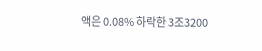액은 0.08% 하락한 3조3200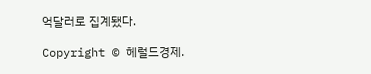억달러로 집계됐다.

Copyright © 헤럴드경제.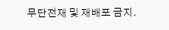무단전재 및 재배포 금지.